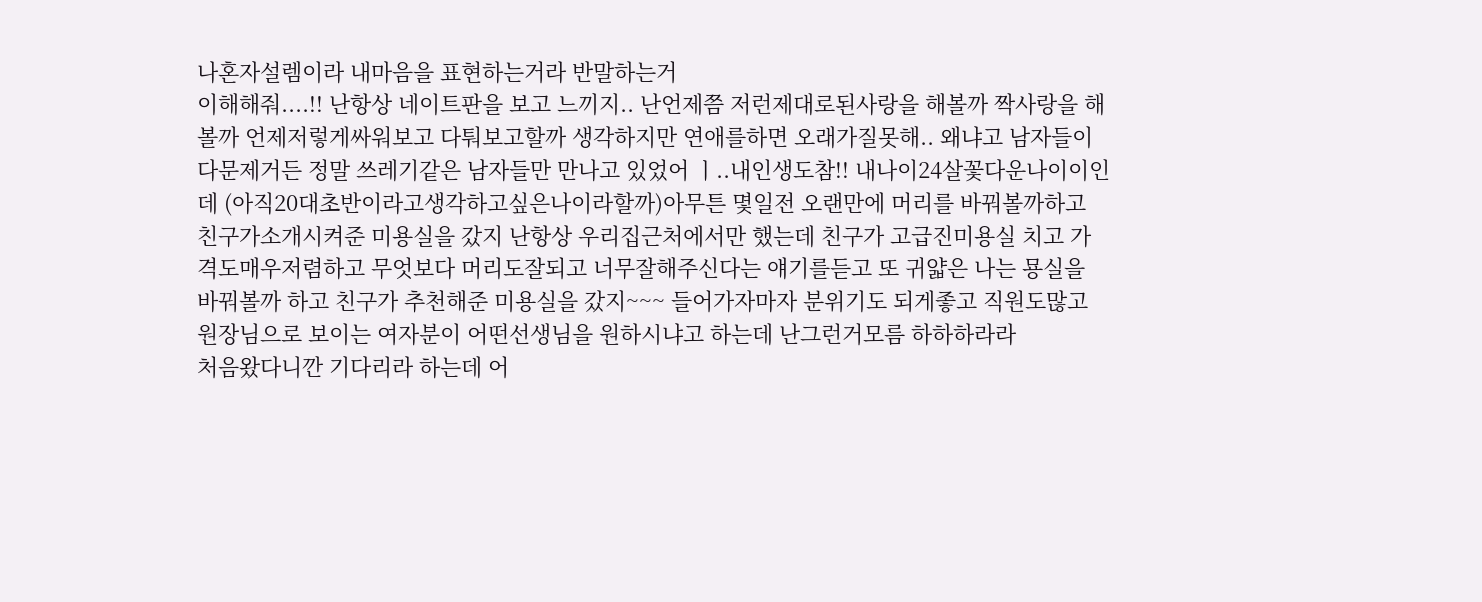나혼자설렘이라 내마음을 표현하는거라 반말하는거
이해해줘....!! 난항상 네이트판을 보고 느끼지.. 난언제쯤 저런제대로된사랑을 해볼까 짝사랑을 해볼까 언제저렇게싸워보고 다퉈보고할까 생각하지만 연애를하면 오래가질못해.. 왜냐고 남자들이 다문제거든 정말 쓰레기같은 남자들만 만나고 있었어 ㅣ..내인생도참!! 내나이24살꽃다운나이이인데 (아직20대초반이라고생각하고싶은나이라할까)아무튼 몇일전 오랜만에 머리를 바꿔볼까하고 친구가소개시켜준 미용실을 갔지 난항상 우리집근처에서만 했는데 친구가 고급진미용실 치고 가격도매우저렴하고 무엇보다 머리도잘되고 너무잘해주신다는 얘기를듣고 또 귀얇은 나는 묭실을 바꿔볼까 하고 친구가 추천해준 미용실을 갔지~~~ 들어가자마자 분위기도 되게좋고 직원도많고 원장님으로 보이는 여자분이 어떤선생님을 원하시냐고 하는데 난그런거모름 하하하라라
처음왔다니깐 기다리라 하는데 어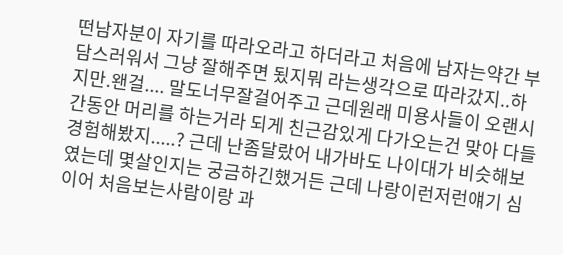떤남자분이 자기를 따라오라고 하더라고 처음에 남자는약간 부담스러워서 그냥 잘해주면 됬지뭐 라는생각으로 따라갔지..하지만.왠걸.... 말도너무잘걸어주고 근데원래 미용사들이 오랜시간동안 머리를 하는거라 되게 친근감있게 다가오는건 맞아 다들경험해봤지.....? 근데 난좀달랐어 내가바도 나이대가 비슷해보였는데 몇살인지는 궁금하긴했거든 근데 나랑이런저런얘기 심이어 처음보는사람이랑 과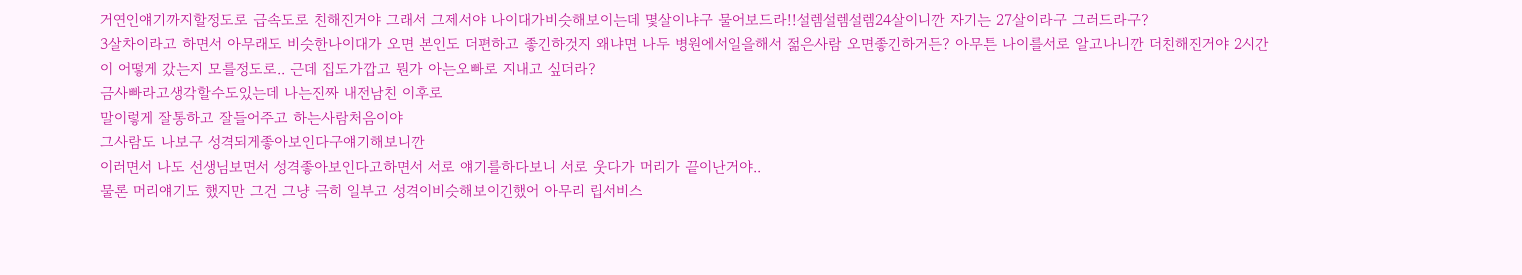거연인얘기까지할정도로 급속도로 친해진거야 그래서 그제서야 나이대가비슷해보이는데 몇살이냐구 물어보드라!!설렘설렘설렘24살이니깐 자기는 27살이라구 그러드라구?
3살차이라고 하면서 아무래도 비슷한나이대가 오면 본인도 더편하고 좋긴하것지 왜냐면 나두 병원에서일을해서 젊은사람 오면좋긴하거든? 아무튼 나이를서로 알고나니깐 더친해진거야 2시간이 어떻게 갔는지 모를정도로.. 근데 집도가깝고 뭔가 아는오빠로 지내고 싶더라?
금사빠라고생각할수도있는데 나는진짜 내전남친 이후로
말이렇게 잘통하고 잘들어주고 하는사람처음이야
그사람도 나보구 성격되게좋아보인다구얘기해보니깐
이러면서 나도 선생님보면서 성격좋아보인다고하면서 서로 얘기를하다보니 서로 웃다가 머리가 끝이난거야..
물론 머리얘기도 했지만 그건 그냥 극히 일부고 성격이비슷해보이긴했어 아무리 립서비스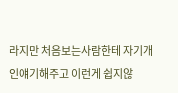라지만 처음보는사람한테 자기개인얘기해주고 이런게 쉽지않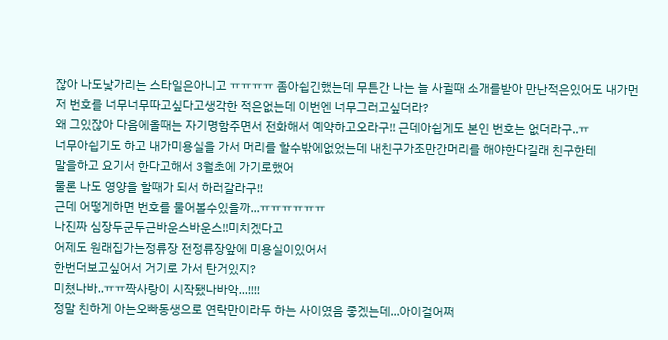잖아 나도낯가리는 스타일은아니고 ㅠㅠㅠㅠ 좀아쉽긴했는데 무튼간 나는 늘 사귈때 소개를받아 만난적은있어도 내가먼저 번호를 너무너무따고싶다고생각한 적은없는데 이번엔 너무그러고싶더라?
왜 그있잖아 다음에올때는 자기명함주면서 전화해서 예약하고오라구!! 근데아쉽게도 본인 번호는 없더라구..ㅠ
너무아쉽기도 하고 내가미용실을 가서 머리를 할수밖에없었는데 내친구가조만간머리를 해야한다길래 친구한테
말을하고 요기서 한다고해서 3월초에 가기로했어
물론 나도 영양을 할때가 되서 하러갈라구!!
근데 어떻게하면 번호를 물어볼수있을까...ㅠㅠㅠㅠㅠㅠ
나진짜 심장두군두근바운스바운스!!미치겠다고
어제도 원래집가는정류장 전정류장앞에 미용실이있어서
한번더보고싶어서 거기로 가서 탄거있지?
미쳤나바..ㅠㅠ짝사랑이 시작됐나바악...!!!!
정말 친하게 아는오빠동생으로 연락만이라두 하는 사이였음 좋겠는데...아이걸어쩌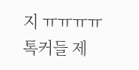지 ㅠㅠㅠㅠ
톡커들 제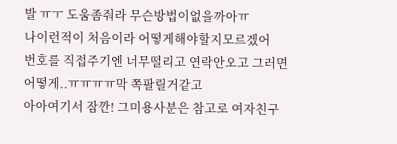발 ㅠㅜ 도움좀줘라 무슨방법이없을까아ㅠ
나이런적이 처음이라 어떻게해야할지모르겠어
번호를 직접주기엔 너무떨리고 연락안오고 그러면 어떻게..ㅠㅠㅠㅠ막 쪽팔릴거같고
아아여기서 잠깐! 그미용사분은 참고로 여자친구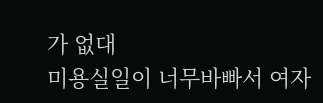가 없대
미용실일이 너무바빠서 여자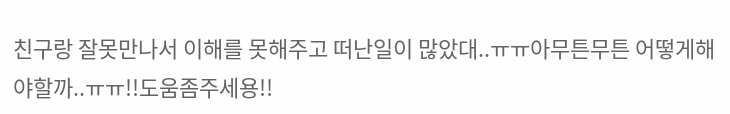친구랑 잘못만나서 이해를 못해주고 떠난일이 많았대..ㅠㅠ아무튼무튼 어떻게해야할까..ㅠㅠ!!도움좀주세용!!